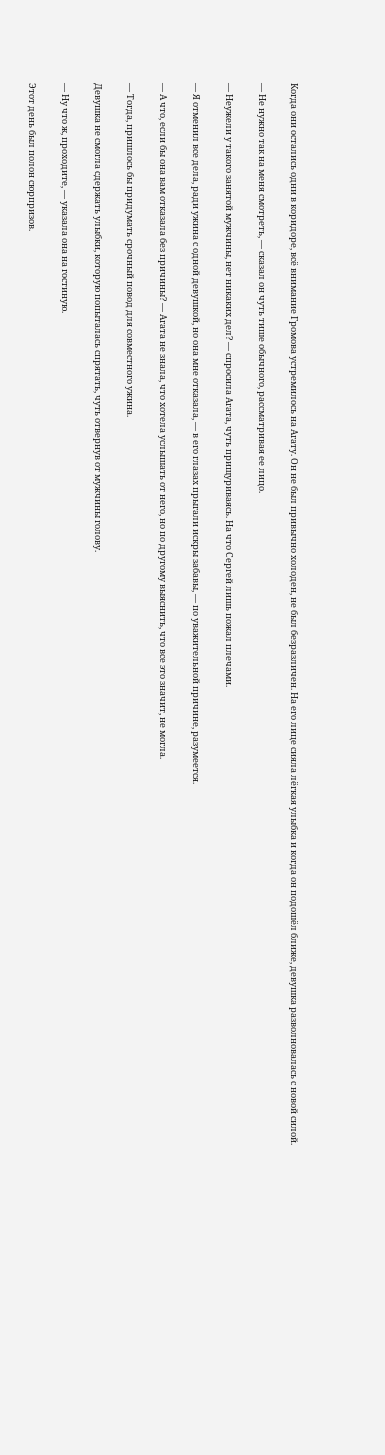Когда они остались одни в коридоре, всё внимание Громова устремилось на Агату. Он не был привычно холоден, не был безразличен. На его лице сияла лёгкая улыбка и когда он подошёл ближе, девушка разволновалась с новой силой.

— Не нужно так на меня смотреть, — сказал он чуть тише обычного, рассматривая ее лицо.

— Неужели у такого занятой мужчины, нет никаких дел? — спросила Агата, чуть прищуриваясь. На что Сергей лишь пожал плечами.

— Я отменил все дела, ради ужина с одной девушкой, но она мне отказала, — в его глазах прыгали искры забавы, — по уважительной причине, разумеется.

— А что, если бы она вам отказала без причины? — Агата не знала, что хотела услышать от него, но по другому выяснить, что все это значит, не могла.

— Тогда, пришлось бы придумать срочный повод для совместного ужина.

Девушка не смогла сдержать улыбки, которую попыталась спрятать, чуть отвернув от мужчины голову.

— Ну что ж, проходите, — указала она на гостиную.

Этот день был полон сюрпризов.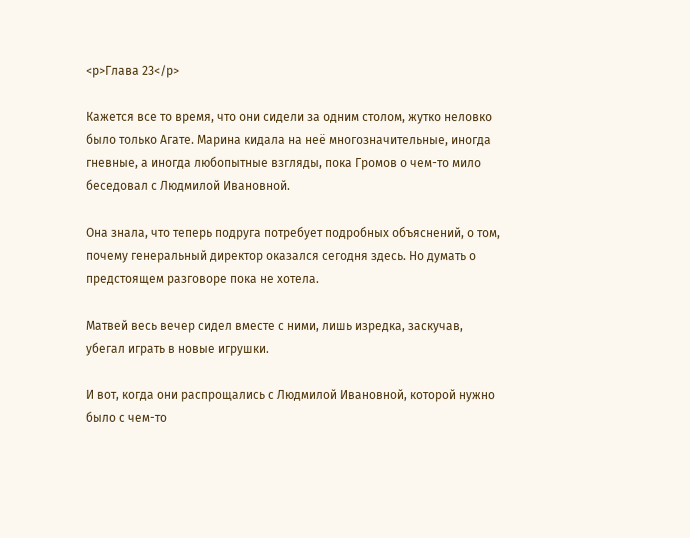<p>Глава 23</p>

Кажется все то время, что они сидели за одним столом, жутко неловко было только Агате. Марина кидала на неё многозначительные, иногда гневные, а иногда любопытные взгляды, пока Громов о чем-то мило беседовал с Людмилой Ивановной.

Она знала, что теперь подруга потребует подробных объяснений, о том, почему генеральный директор оказался сегодня здесь. Но думать о предстоящем разговоре пока не хотела.

Матвей весь вечер сидел вместе с ними, лишь изредка, заскучав, убегал играть в новые игрушки.

И вот, когда они распрощались с Людмилой Ивановной, которой нужно было с чем-то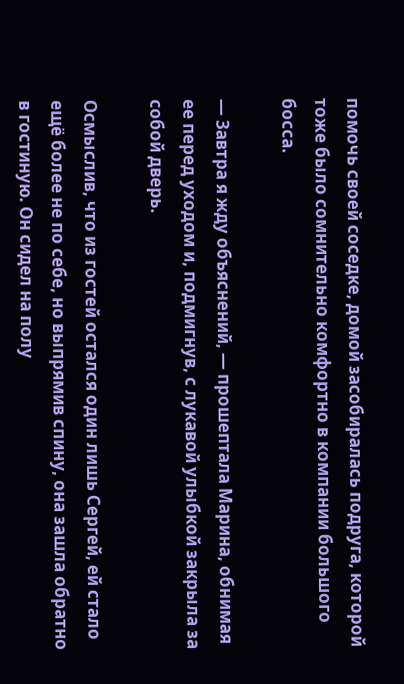помочь своей соседке, домой засобиралась подруга, которой тоже было сомнительно комфортно в компании большого босса.

— Завтра я жду объяснений, — прошептала Марина, обнимая ее перед уходом и, подмигнув, с лукавой улыбкой закрыла за собой дверь.

Осмыслив, что из гостей остался один лишь Сергей, ей стало ещё более не по себе, но выпрямив спину, она зашла обратно в гостиную. Он сидел на полу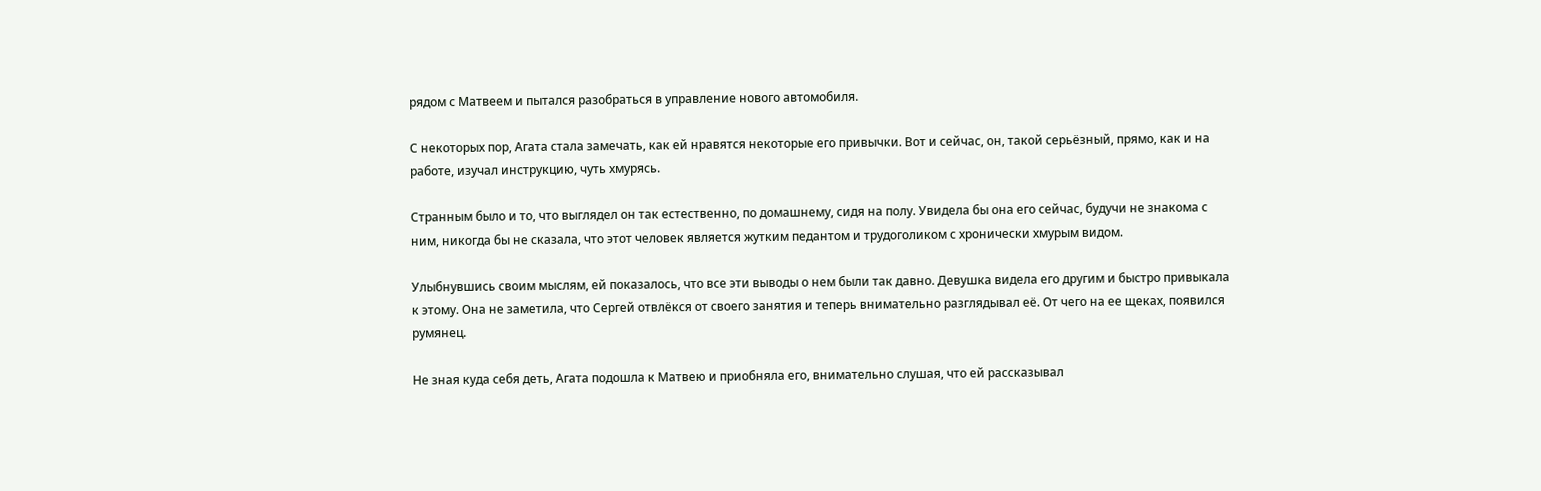рядом с Матвеем и пытался разобраться в управление нового автомобиля.

С некоторых пор, Агата стала замечать, как ей нравятся некоторые его привычки. Вот и сейчас, он, такой серьёзный, прямо, как и на работе, изучал инструкцию, чуть хмурясь.

Странным было и то, что выглядел он так естественно, по домашнему, сидя на полу. Увидела бы она его сейчас, будучи не знакома с ним, никогда бы не сказала, что этот человек является жутким педантом и трудоголиком с хронически хмурым видом.

Улыбнувшись своим мыслям, ей показалось, что все эти выводы о нем были так давно. Девушка видела его другим и быстро привыкала к этому. Она не заметила, что Сергей отвлёкся от своего занятия и теперь внимательно разглядывал её. От чего на ее щеках, появился румянец.

Не зная куда себя деть, Агата подошла к Матвею и приобняла его, внимательно слушая, что ей рассказывал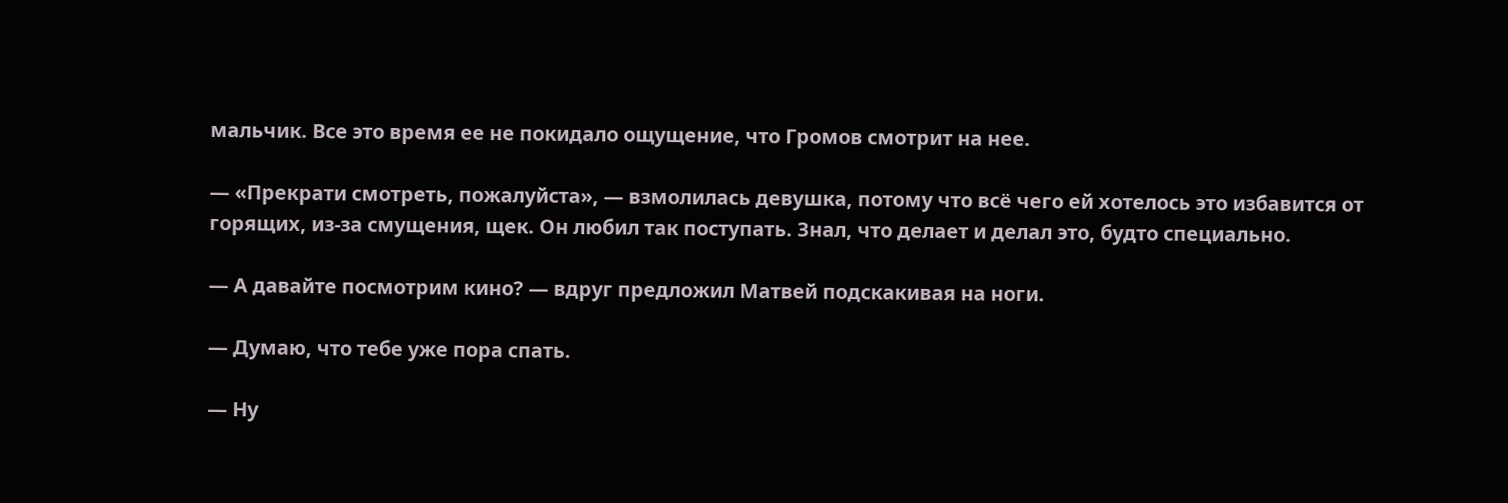мальчик. Все это время ее не покидало ощущение, что Громов смотрит на нее.

— «Прекрати смотреть, пожалуйста», — взмолилась девушка, потому что всё чего ей хотелось это избавится от горящих, из-за смущения, щек. Он любил так поступать. Знал, что делает и делал это, будто специально.

— А давайте посмотрим кино? — вдруг предложил Матвей подскакивая на ноги.

— Думаю, что тебе уже пора спать.

— Ну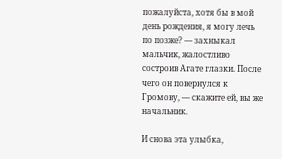пожалуйста, хотя бы в мой день рождения, я могу лечь по позже? — захныкал мальчик, жалостливо состроив Агате глазки. После чего он повернулся к Громову, — скажите ей, вы же начальник.

И снова эта улыбка,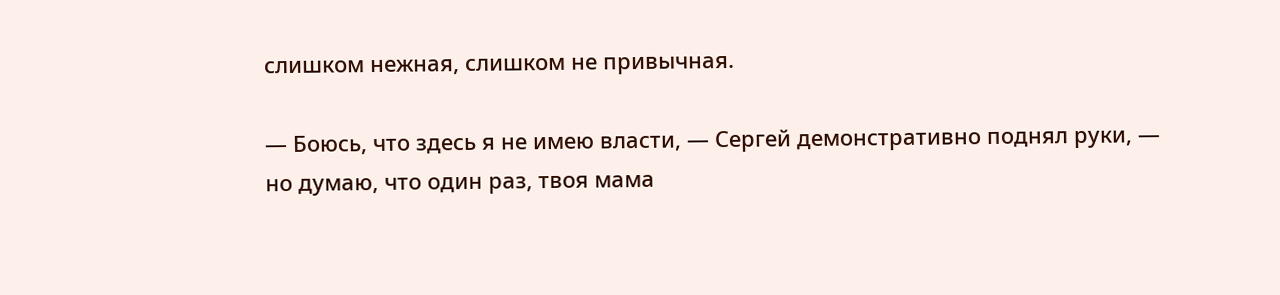слишком нежная, слишком не привычная.

— Боюсь, что здесь я не имею власти, — Сергей демонстративно поднял руки, — но думаю, что один раз, твоя мама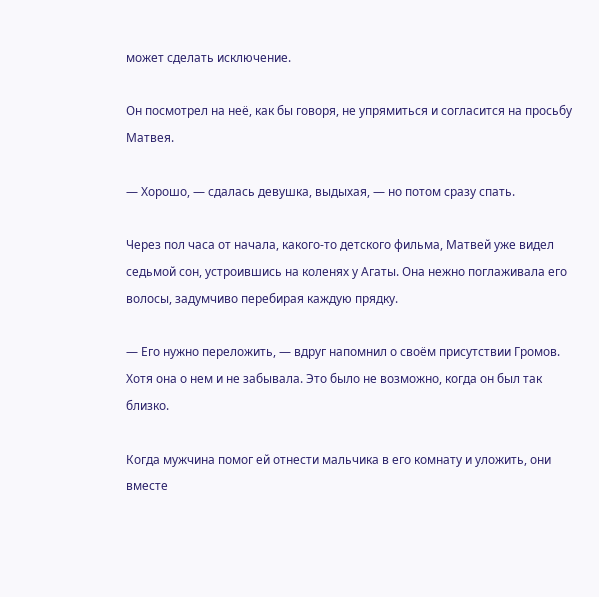может сделать исключение.

Он посмотрел на неё, как бы говоря, не упрямиться и согласится на просьбу Матвея.

— Хорошо, — сдалась девушка, выдыхая, — но потом сразу спать.

Через пол часа от начала, какого-то детского фильма, Матвей уже видел седьмой сон, устроившись на коленях у Агаты. Она нежно поглаживала его волосы, задумчиво перебирая каждую прядку.

— Его нужно переложить, — вдруг напомнил о своём присутствии Громов. Хотя она о нем и не забывала. Это было не возможно, когда он был так близко.

Когда мужчина помог ей отнести мальчика в его комнату и уложить, они вместе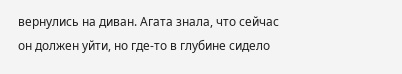вернулись на диван. Агата знала, что сейчас он должен уйти, но где-то в глубине сидело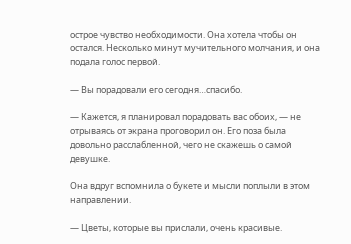острое чувство необходимости. Она хотела чтобы он остался. Несколько минут мучительного молчания, и она подала голос первой.

— Вы порадовали его сегодня…спасибо.

— Кажется, я планировал порадовать вас обоих, — не отрываясь от экрана проговорил он. Его поза была довольно расслабленной, чего не скажешь о самой девушке.

Она вдруг вспомнила о букете и мысли поплыли в этом направлении.

— Цветы, которые вы прислали, очень красивые.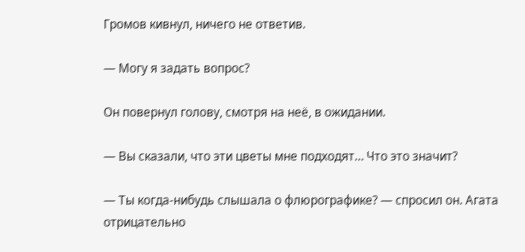Громов кивнул, ничего не ответив.

— Могу я задать вопрос?

Он повернул голову, смотря на неё, в ожидании.

— Вы сказали, что эти цветы мне подходят… Что это значит?

— Ты когда-нибудь слышала о флюрографике? — спросил он. Агата отрицательно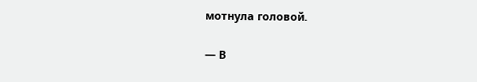мотнула головой.

— В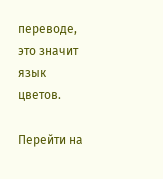переводе, это значит язык цветов.

Перейти на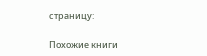страницу:

Похожие книги